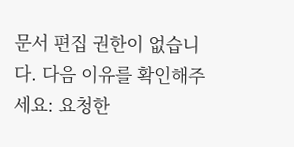문서 편집 권한이 없습니다. 다음 이유를 확인해주세요: 요청한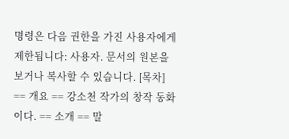명령은 다음 권한을 가진 사용자에게 제한됩니다: 사용자. 문서의 원본을 보거나 복사할 수 있습니다. [목차] == 개요 == 강소천 작가의 창작 동화이다. == 소개 == 말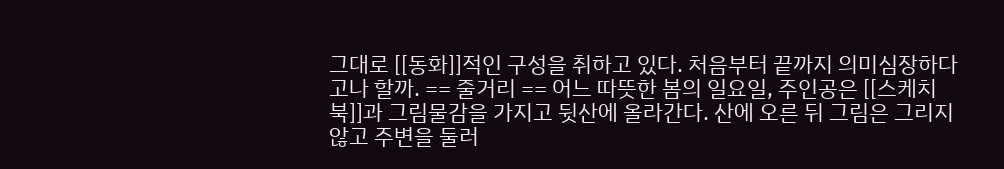그대로 [[동화]]적인 구성을 취하고 있다. 처음부터 끝까지 의미심장하다고나 할까. == 줄거리 == 어느 따뜻한 봄의 일요일, 주인공은 [[스케치북]]과 그림물감을 가지고 뒷산에 올라간다. 산에 오른 뒤 그림은 그리지 않고 주변을 둘러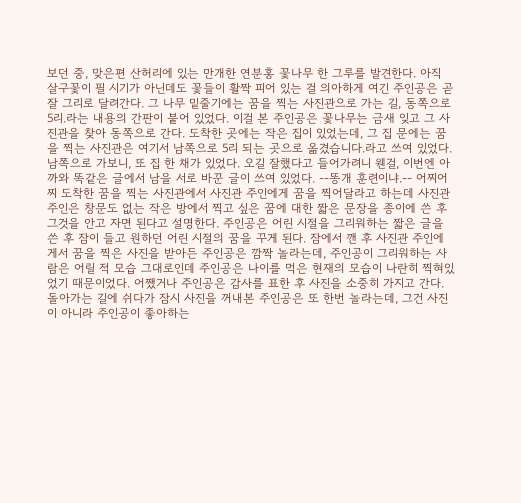보던 중, 맞은편 산허리에 있는 만개한 연분홍 꽃나무 한 그루를 발견한다. 아직 살구꽃이 필 시기가 아닌데도 꽃들이 활짝 피어 있는 걸 의아하게 여긴 주인공은 곧잘 그리로 달려간다. 그 나무 밑줄기에는 꿈을 찍는 사진관으로 가는 길, 동쪽으로 5리.라는 내용의 간판이 붙어 있었다. 이걸 본 주인공은 꽃나무는 금새 잊고 그 사진관을 찾아 동쪽으로 간다. 도착한 곳에는 작은 집이 있었는데, 그 집 문에는 꿈을 찍는 사진관은 여기서 남쪽으로 5리 되는 곳으로 옮겼습니다.라고 쓰여 있었다. 남쪽으로 가보니, 또 집 한 채가 있었다. 오길 잘했다고 들어가려니 웬걸, 이번엔 아까와 똑같은 글에서 남을 서로 바꾼 글이 쓰여 있었다. --똥개 훈련이냐.-- 어찌어찌 도착한 꿈을 찍는 사진관에서 사진관 주인에게 꿈을 찍어달라고 하는데 사진관 주인은 창문도 없는 작은 방에서 찍고 싶은 꿈에 대한 짧은 문장을 종이에 쓴 후 그것을 안고 자면 된다고 설명한다. 주인공은 어린 시절을 그리워하는 짧은 글을 쓴 후 잠이 들고 원하던 어린 시절의 꿈을 꾸게 된다. 잠에서 깬 후 사진관 주인에게서 꿈을 찍은 사진을 받아든 주인공은 깜짝 놀라는데, 주인공이 그리워하는 사람은 어릴 적 모습 그대로인데 주인공은 나이를 먹은 현재의 모습이 나란히 찍혀있었기 때문이었다. 어쨌거나 주인공은 감사를 표한 후 사진을 소중히 가지고 간다. 돌아가는 길에 쉬다가 잠시 사진을 꺼내본 주인공은 또 한번 놀라는데, 그건 사진이 아니라 주인공이 좋아하는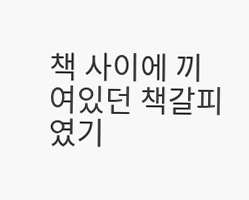책 사이에 끼여있던 책갈피였기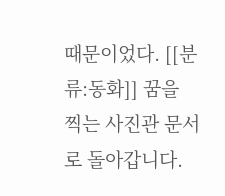때문이었다. [[분류:동화]] 꿈을 찍는 사진관 문서로 돌아갑니다.